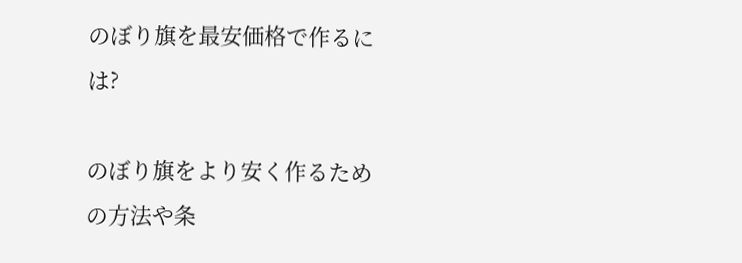のぼり旗を最安価格で作るには?

のぼり旗をより安く作るための方法や条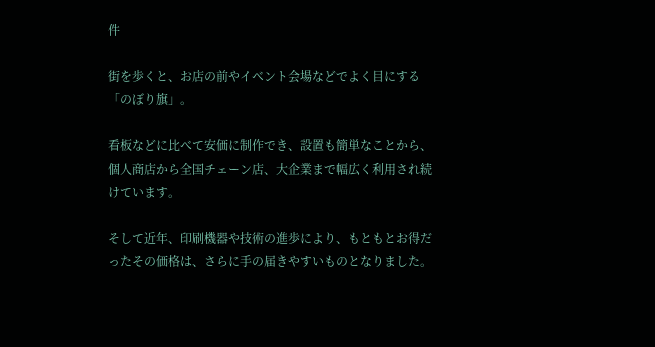件

街を歩くと、お店の前やイベント会場などでよく目にする「のぼり旗」。

看板などに比べて安価に制作でき、設置も簡単なことから、個人商店から全国チェーン店、大企業まで幅広く利用され続けています。

そして近年、印刷機器や技術の進歩により、もともとお得だったその価格は、さらに手の届きやすいものとなりました。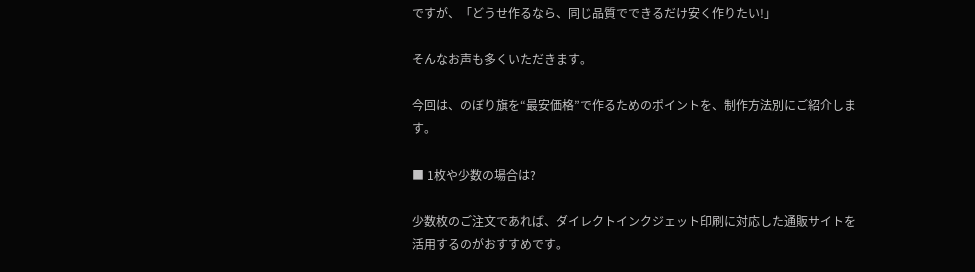ですが、「どうせ作るなら、同じ品質でできるだけ安く作りたい!」

そんなお声も多くいただきます。

今回は、のぼり旗を“最安価格”で作るためのポイントを、制作方法別にご紹介します。

■ 1枚や少数の場合は?

少数枚のご注文であれば、ダイレクトインクジェット印刷に対応した通販サイトを活用するのがおすすめです。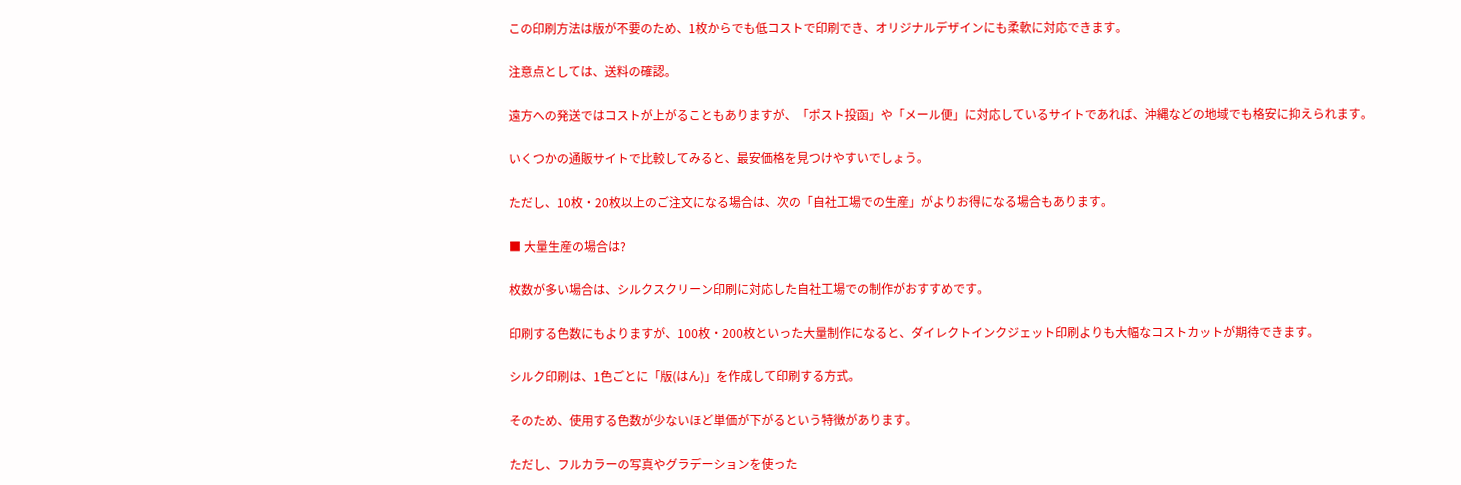この印刷方法は版が不要のため、1枚からでも低コストで印刷でき、オリジナルデザインにも柔軟に対応できます。

注意点としては、送料の確認。

遠方への発送ではコストが上がることもありますが、「ポスト投函」や「メール便」に対応しているサイトであれば、沖縄などの地域でも格安に抑えられます。

いくつかの通販サイトで比較してみると、最安価格を見つけやすいでしょう。

ただし、10枚・20枚以上のご注文になる場合は、次の「自社工場での生産」がよりお得になる場合もあります。

■ 大量生産の場合は?

枚数が多い場合は、シルクスクリーン印刷に対応した自社工場での制作がおすすめです。

印刷する色数にもよりますが、100枚・200枚といった大量制作になると、ダイレクトインクジェット印刷よりも大幅なコストカットが期待できます。

シルク印刷は、1色ごとに「版(はん)」を作成して印刷する方式。

そのため、使用する色数が少ないほど単価が下がるという特徴があります。

ただし、フルカラーの写真やグラデーションを使った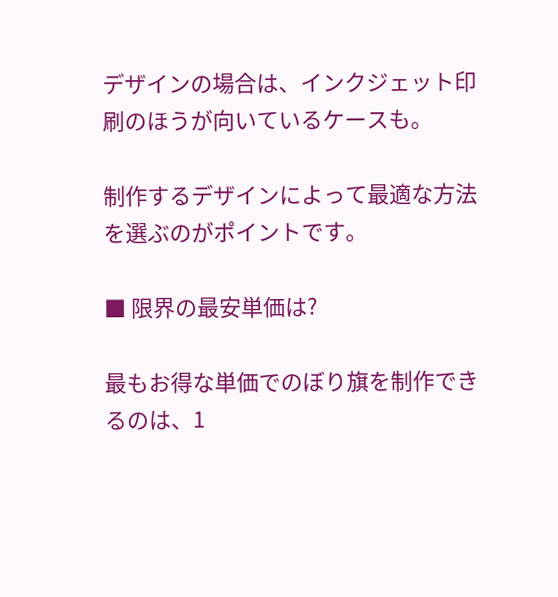デザインの場合は、インクジェット印刷のほうが向いているケースも。

制作するデザインによって最適な方法を選ぶのがポイントです。

■ 限界の最安単価は?

最もお得な単価でのぼり旗を制作できるのは、1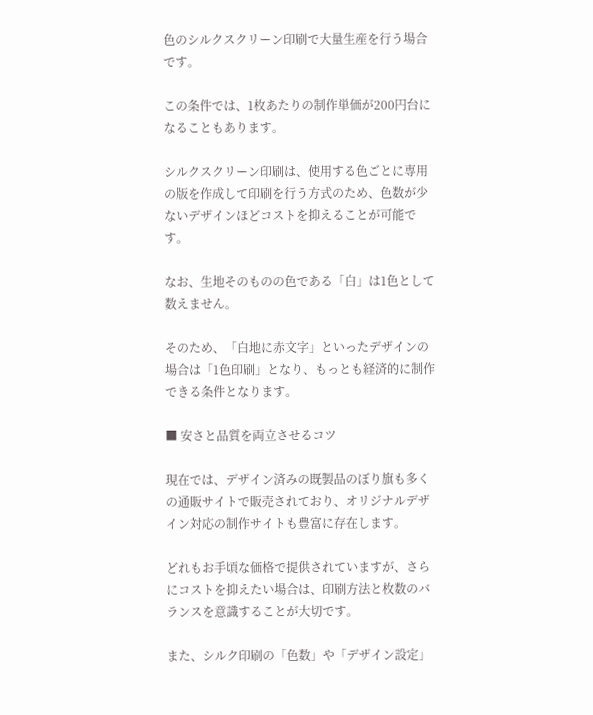色のシルクスクリーン印刷で大量生産を行う場合です。

この条件では、1枚あたりの制作単価が200円台になることもあります。

シルクスクリーン印刷は、使用する色ごとに専用の版を作成して印刷を行う方式のため、色数が少ないデザインほどコストを抑えることが可能です。

なお、生地そのものの色である「白」は1色として数えません。

そのため、「白地に赤文字」といったデザインの場合は「1色印刷」となり、もっとも経済的に制作できる条件となります。

■ 安さと品質を両立させるコツ

現在では、デザイン済みの既製品のぼり旗も多くの通販サイトで販売されており、オリジナルデザイン対応の制作サイトも豊富に存在します。

どれもお手頃な価格で提供されていますが、さらにコストを抑えたい場合は、印刷方法と枚数のバランスを意識することが大切です。

また、シルク印刷の「色数」や「デザイン設定」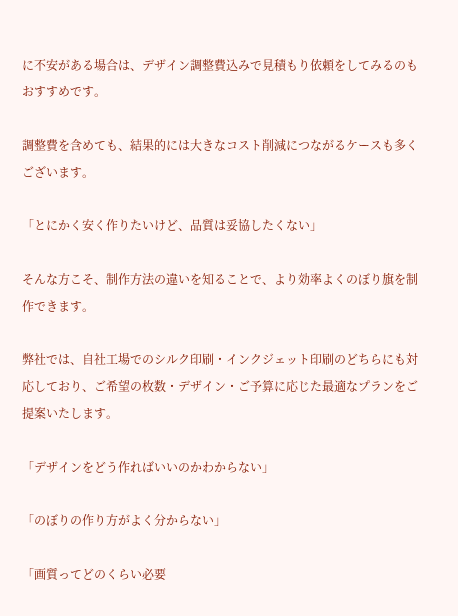に不安がある場合は、デザイン調整費込みで見積もり依頼をしてみるのもおすすめです。

調整費を含めても、結果的には大きなコスト削減につながるケースも多くございます。

「とにかく安く作りたいけど、品質は妥協したくない」

そんな方こそ、制作方法の違いを知ることで、より効率よくのぼり旗を制作できます。

弊社では、自社工場でのシルク印刷・インクジェット印刷のどちらにも対応しており、ご希望の枚数・デザイン・ご予算に応じた最適なプランをご提案いたします。

「デザインをどう作ればいいのかわからない」

「のぼりの作り方がよく分からない」

「画質ってどのくらい必要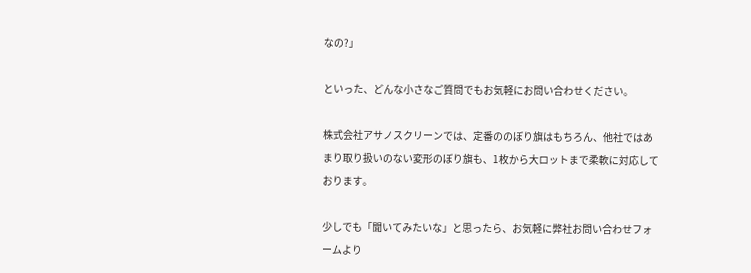なの?」

といった、どんな小さなご質問でもお気軽にお問い合わせください。

株式会社アサノスクリーンでは、定番ののぼり旗はもちろん、他社ではあまり取り扱いのない変形のぼり旗も、1枚から大ロットまで柔軟に対応しております。

少しでも「聞いてみたいな」と思ったら、お気軽に弊社お問い合わせフォームより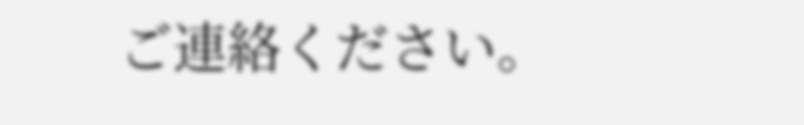ご連絡ください。